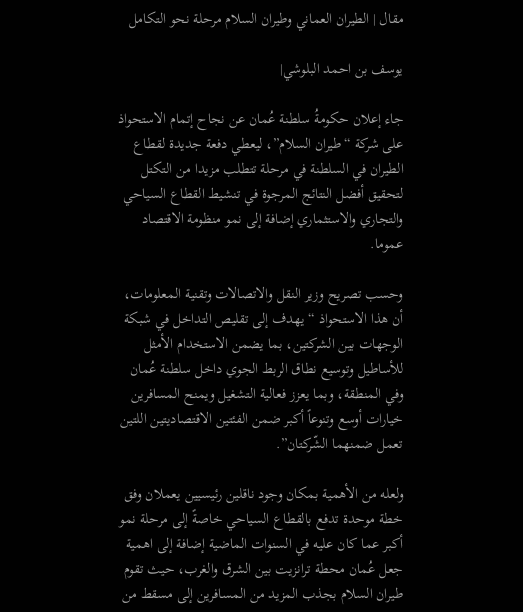مقال | الطيران العماني وطيران السلام مرحلة نحو التكامل

يوسف بن احمد البلوشي|

جاء إعلان حكومةُ سلطنة عُمان عن نجاح إتمام الاستحواذ على شركة “طيران السلام”، ليعطي دفعة جديدة لقطاع الطيران في السلطنة في مرحلة تتطلب مزيدا من التكتل لتحقيق أفضل النتائج المرجوة في تنشيط القطاع السياحي والتجاري والاستثماري إضافة إلى نمو منظومة الاقتصاد عموما.

وحسب تصريح وزير النقل والاتصالات وتقنية المعلومات، أن هذا الاستحواذ “يهدف إلى تقليص التداخل في شبكة الوجهات بين الشركتين، بما يضمن الاستخدام الأمثل للأساطيل وتوسيع نطاق الربط الجوي داخل سلطنة عُمان وفي المنطقة، وبما يعزز فعالية التشغيل ويمنح المسافرين خيارات أوسع وتنوعاً أكبر ضمن الفئتين الاقتصاديتين اللتين تعمل ضمنهما الشّركتان”.

ولعله من الأهمية بمكان وجود ناقلين رئيسيين يعملان وفق خطة موحدة تدفع بالقطاع السياحي خاصةً إلى مرحلة نمو أكبر عما كان عليه في السنوات الماضية إضافة إلى اهمية جعل عُمان محطة ترانزيت بين الشرق والغرب، حيث تقوم طيران السلام بجذب المزيد من المسافرين إلى مسقط من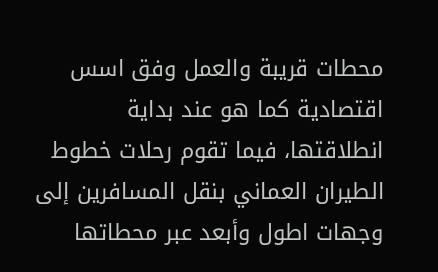محطات قريبة والعمل وفق اسس اقتصادية كما هو عند بداية انطلاقتها، فيما تقوم رحلات خطوط الطيران العماني بنقل المسافرين إلى وجهات اطول وأبعد عبر محطاتها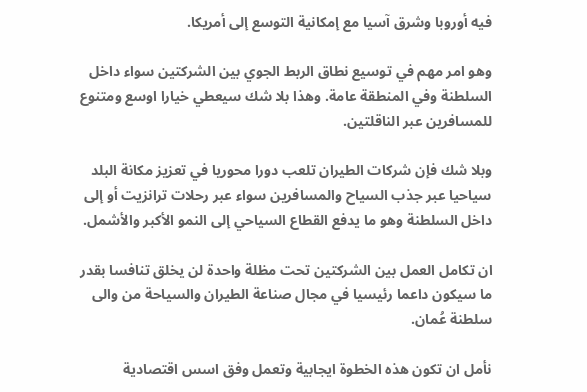فيه أوروبا وشرق آسيا مع إمكانية التوسع إلى أمريكا.

وهو امر مهم في توسيع نطاق الربط الجوي بين الشركتين سواء داخل السلطنة وفي المنطقة عامة. وهذا بلا شك سيعطي خيارا اوسع ومتنوع للمسافرين عبر الناقلتين.

وبلا شك فإن شركات الطيران تلعب دورا محوريا في تعزيز مكانة البلد سياحيا عبر جذب السياح والمسافرين سواء عبر رحلات ترانزيت أو إلى داخل السلطنة وهو ما يدفع القطاع السياحي إلى النمو الأكبر والأشمل.

ان تكامل العمل بين الشركتين تحت مظلة واحدة لن يخلق تنافسا بقدر ما سيكون داعما رئيسيا في مجال صناعة الطيران والسياحة من والى سلطنة عُمان.

نأمل ان تكون هذه الخطوة ايجابية وتعمل وفق اسس اقتصادية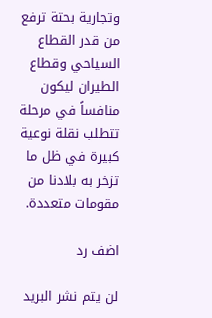وتجارية بحتة ترفع من قدر القطاع السياحي وقطاع الطيران ليكون منافساً في مرحلة تتطلب نقلة نوعية كبيرة في ظل ما تزخر به بلادنا من مقومات متعددة.

اضف رد

لن يتم نشر البريد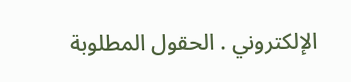الإلكتروني . الحقول المطلوبة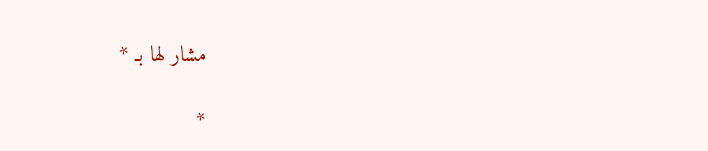مشار لها بـ *

*